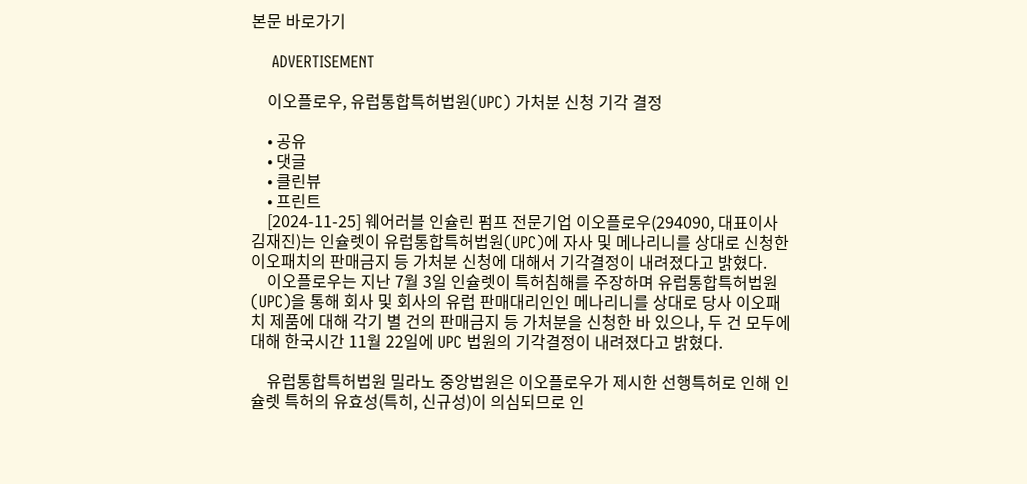본문 바로가기

    ADVERTISEMENT

    이오플로우, 유럽통합특허법원(UPC) 가처분 신청 기각 결정

    • 공유
    • 댓글
    • 클린뷰
    • 프린트
    [2024-11-25] 웨어러블 인슐린 펌프 전문기업 이오플로우(294090, 대표이사 김재진)는 인슐렛이 유럽통합특허법원(UPC)에 자사 및 메나리니를 상대로 신청한 이오패치의 판매금지 등 가처분 신청에 대해서 기각결정이 내려졌다고 밝혔다.
    이오플로우는 지난 7월 3일 인슐렛이 특허침해를 주장하며 유럽통합특허법원(UPC)을 통해 회사 및 회사의 유럽 판매대리인인 메나리니를 상대로 당사 이오패치 제품에 대해 각기 별 건의 판매금지 등 가처분을 신청한 바 있으나, 두 건 모두에 대해 한국시간 11월 22일에 UPC 법원의 기각결정이 내려졌다고 밝혔다.

    유럽통합특허법원 밀라노 중앙법원은 이오플로우가 제시한 선행특허로 인해 인슐렛 특허의 유효성(특히, 신규성)이 의심되므로 인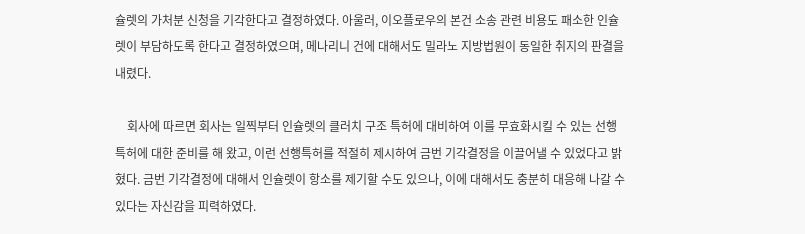슐렛의 가처분 신청을 기각한다고 결정하였다. 아울러, 이오플로우의 본건 소송 관련 비용도 패소한 인슐렛이 부담하도록 한다고 결정하였으며, 메나리니 건에 대해서도 밀라노 지방법원이 동일한 취지의 판결을 내렸다.

    회사에 따르면 회사는 일찍부터 인슐렛의 클러치 구조 특허에 대비하여 이를 무효화시킬 수 있는 선행특허에 대한 준비를 해 왔고, 이런 선행특허를 적절히 제시하여 금번 기각결정을 이끌어낼 수 있었다고 밝혔다. 금번 기각결정에 대해서 인슐렛이 항소를 제기할 수도 있으나, 이에 대해서도 충분히 대응해 나갈 수 있다는 자신감을 피력하였다.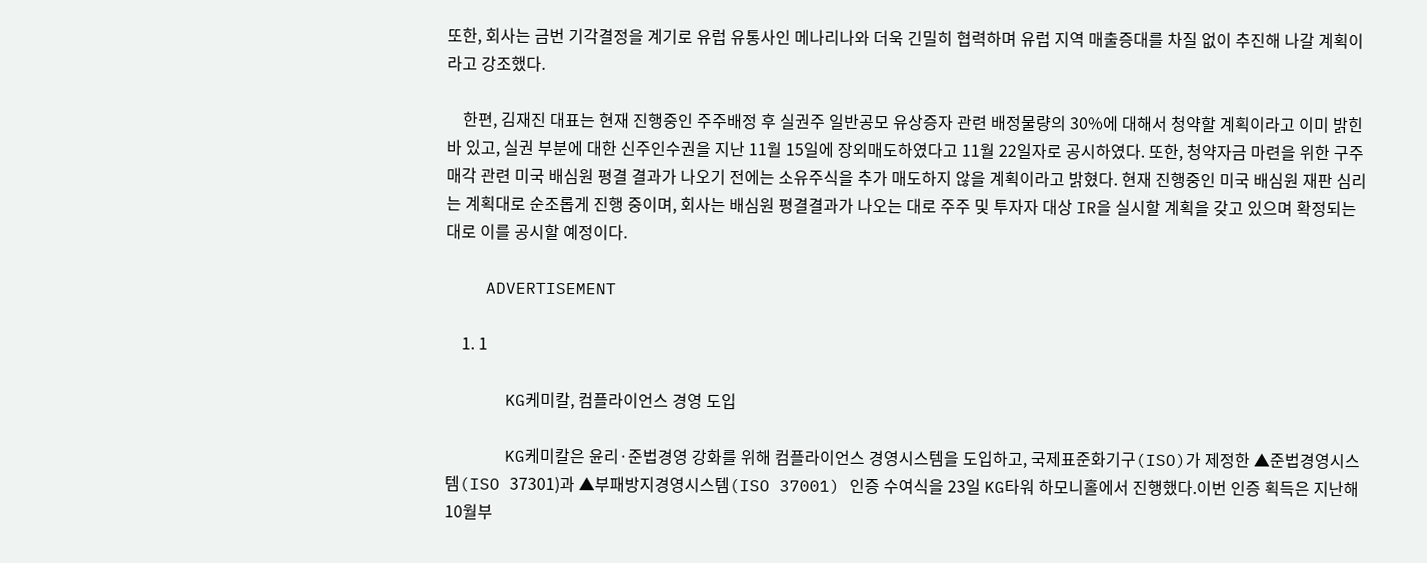또한, 회사는 금번 기각결정을 계기로 유럽 유통사인 메나리나와 더욱 긴밀히 협력하며 유럽 지역 매출증대를 차질 없이 추진해 나갈 계획이라고 강조했다.

    한편, 김재진 대표는 현재 진행중인 주주배정 후 실권주 일반공모 유상증자 관련 배정물량의 30%에 대해서 청약할 계획이라고 이미 밝힌 바 있고, 실권 부분에 대한 신주인수권을 지난 11월 15일에 장외매도하였다고 11월 22일자로 공시하였다. 또한, 청약자금 마련을 위한 구주매각 관련 미국 배심원 평결 결과가 나오기 전에는 소유주식을 추가 매도하지 않을 계획이라고 밝혔다. 현재 진행중인 미국 배심원 재판 심리는 계획대로 순조롭게 진행 중이며, 회사는 배심원 평결결과가 나오는 대로 주주 및 투자자 대상 IR을 실시할 계획을 갖고 있으며 확정되는 대로 이를 공시할 예정이다.

    ADVERTISEMENT

    1. 1

      KG케미칼, 컴플라이언스 경영 도입

      KG케미칼은 윤리·준법경영 강화를 위해 컴플라이언스 경영시스템을 도입하고, 국제표준화기구(ISO)가 제정한 ▲준법경영시스템(ISO 37301)과 ▲부패방지경영시스템(ISO 37001) 인증 수여식을 23일 KG타워 하모니홀에서 진행했다.이번 인증 획득은 지난해 10월부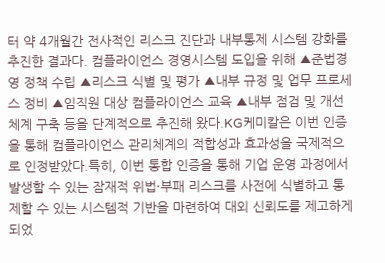터 약 4개월간 전사적인 리스크 진단과 내부통제 시스템 강화를 추진한 결과다. 컴플라이언스 경영시스템 도입을 위해 ▲준법경영 정책 수립 ▲리스크 식별 및 평가 ▲내부 규정 및 업무 프로세스 정비 ▲임직원 대상 컴플라이언스 교육 ▲내부 점검 및 개선 체계 구축 등을 단계적으로 추진해 왔다.KG케미칼은 이번 인증을 통해 컴플라이언스 관리체계의 적합성과 효과성을 국제적으로 인정받았다.특히, 이번 통합 인증을 통해 기업 운영 과정에서 발생할 수 있는 잠재적 위법·부패 리스크를 사전에 식별하고 통제할 수 있는 시스템적 기반을 마련하여 대외 신뢰도를 제고하게 되었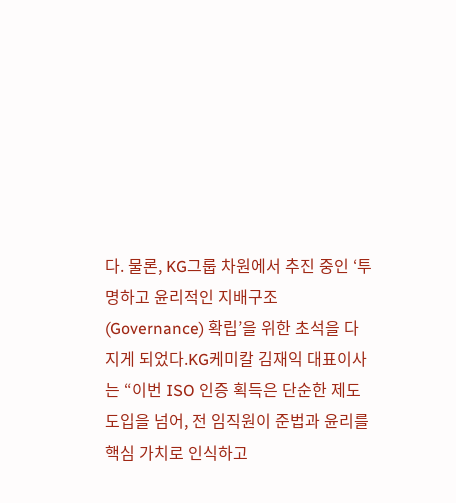다. 물론, KG그룹 차원에서 추진 중인 ‘투명하고 윤리적인 지배구조(Governance) 확립’을 위한 초석을 다지게 되었다.KG케미칼 김재익 대표이사는 “이번 ISO 인증 획득은 단순한 제도 도입을 넘어, 전 임직원이 준법과 윤리를 핵심 가치로 인식하고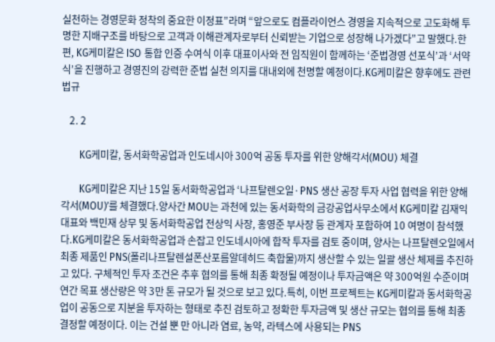실천하는 경영문화 정착의 중요한 이정표”라며 “앞으로도 컴플라이언스 경영을 지속적으로 고도화해 투명한 지배구조를 바탕으로 고객과 이해관계자로부터 신뢰받는 기업으로 성장해 나가겠다”고 말했다.한편, KG케미칼은 ISO 통합 인증 수여식 이후 대표이사와 전 임직원이 함께하는 ‘준법경영 선포식’과 ‘서약식’을 진행하고 경영진의 강력한 준법 실천 의지를 대내외에 천명할 예정이다.KG케미칼은 향후에도 관련 법규

    2. 2

      KG케미칼, 동서화학공업과 인도네시아 300억 공동 투자를 위한 양해각서(MOU) 체결

      KG케미칼은 지난 15일 동서화학공업과 ‘나프탈렌오일·PNS 생산 공장 투자 사업 협력을 위한 양해각서(MOU)’를 체결했다.양사간 MOU는 과천에 있는 동서화학의 금강공업사무소에서 KG케미칼 김재익 대표와 백민재 상무 및 동서화학공업 전상익 사장, 홍영준 부사장 등 관계자 포함하여 10 여명이 참석했다.KG케미칼은 동서화학공업과 손잡고 인도네시아에 합작 투자를 검토 중이며, 양사는 나프탈렌오일에서 최종 제품인 PNS(폴리나프탈렌설폰산포름알데히드 축합물)까지 생산할 수 있는 일괄 생산 체제를 추진하고 있다. 구체적인 투자 조건은 추후 협의를 통해 최종 확정될 예정이나 투자금액은 약 300억원 수준이며 연간 목표 생산량은 약 3만 톤 규모가 될 것으로 보고 있다.특히, 이번 프로젝트는 KG케미칼과 동서화학공업이 공동으로 지분을 투자하는 형태로 추진 검토하고 정확한 투자금액 및 생산 규모는 협의를 통해 최종 결정할 예정이다. 이는 건설 뿐 만 아니라 염료, 농약, 라텍스에 사용되는 PNS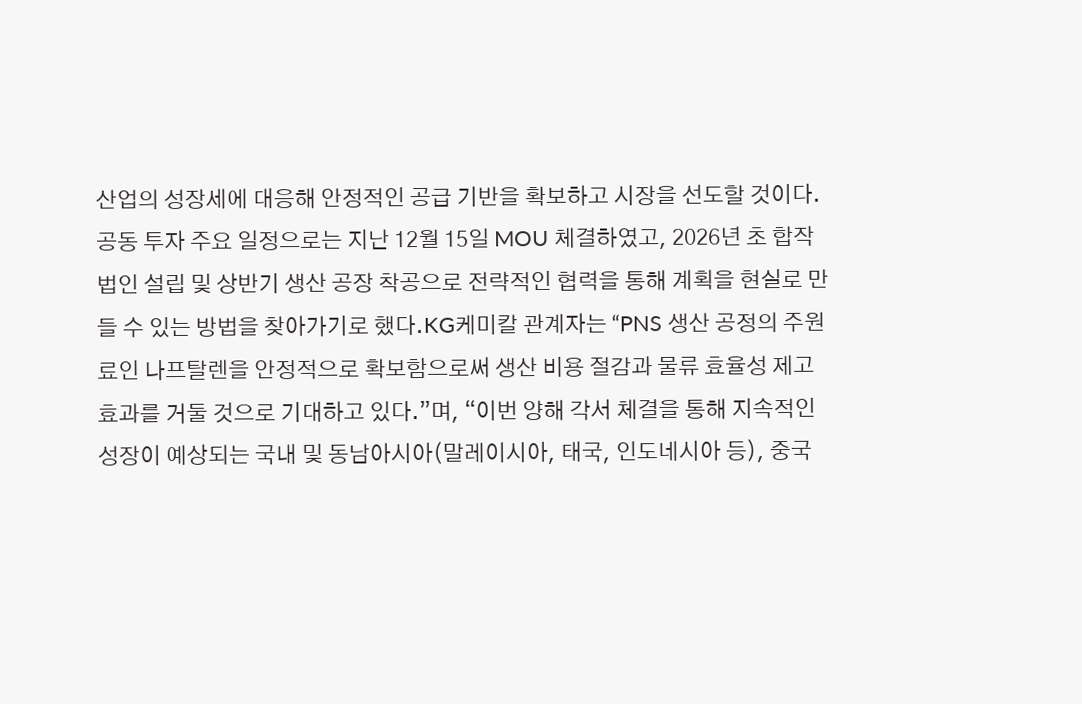산업의 성장세에 대응해 안정적인 공급 기반을 확보하고 시장을 선도할 것이다.공동 투자 주요 일정으로는 지난 12월 15일 MOU 체결하였고, 2026년 초 합작 법인 설립 및 상반기 생산 공장 착공으로 전략적인 협력을 통해 계획을 현실로 만들 수 있는 방법을 찾아가기로 했다.KG케미칼 관계자는 “PNS 생산 공정의 주원료인 나프탈렌을 안정적으로 확보함으로써 생산 비용 절감과 물류 효율성 제고 효과를 거둘 것으로 기대하고 있다.”며, “이번 양해 각서 체결을 통해 지속적인 성장이 예상되는 국내 및 동남아시아(말레이시아, 태국, 인도네시아 등), 중국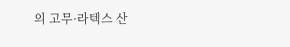의 고무·라텍스 산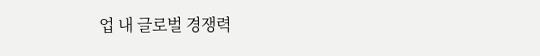업 내 글로벌 경쟁력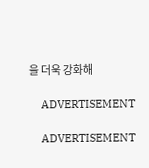을 더욱 강화해

    ADVERTISEMENT

    ADVERTISEMENT